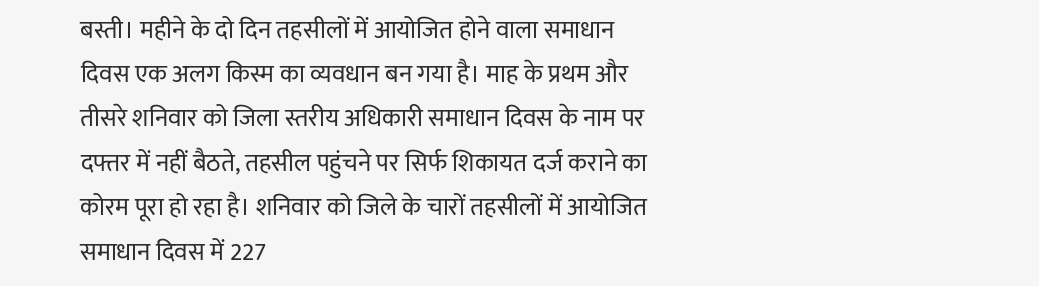बस्ती। महीने के दो दिन तहसीलों में आयोजित होने वाला समाधान दिवस एक अलग किस्म का व्यवधान बन गया है। माह के प्रथम और तीसरे शनिवार को जिला स्तरीय अधिकारी समाधान दिवस के नाम पर दफ्तर में नहीं बैठते, तहसील पहुंचने पर सिर्फ शिकायत दर्ज कराने का कोरम पूरा हो रहा है। शनिवार को जिले के चारों तहसीलों में आयोजित समाधान दिवस में 227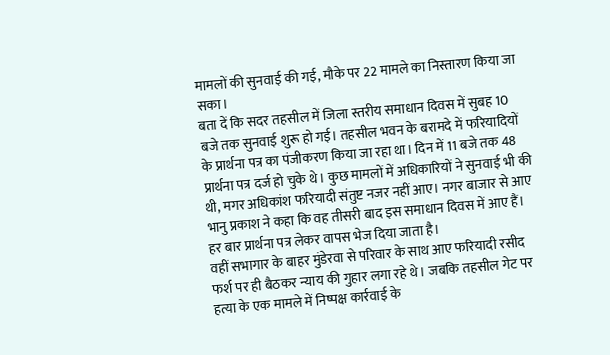मामलों की सुनवाई की गई, मौके पर 22 मामले का निस्तारण किया जा सका।
बता दें कि सदर तहसील में जिला स्तरीय समाधान दिवस में सुबह 10 बजे तक सुनवाई शुरू हो गई। तहसील भवन के बरामदे में फरियादियों के प्रार्थना पत्र का पंजीकरण किया जा रहा था। दिन में 11 बजे तक 48 प्रार्थना पत्र दर्ज हो चुके थे। कुछ मामलों में अधिकारियों ने सुनवाई भी की थी, मगर अधिकांश फरियादी संतुष्ट नजर नहीं आए। नगर बाजार से आए भानु प्रकाश ने कहा कि वह तीसरी बाद इस समाधान दिवस में आए हैं। हर बार प्रार्थना पत्र लेकर वापस भेज दिया जाता है।
वहीं सभागार के बाहर मुंडेरवा से परिवार के साथ आए फरियादी रसीद फर्श पर ही बैठकर न्याय की गुहार लगा रहे थे। जबकि तहसील गेट पर हत्या के एक मामले में निष्पक्ष कार्रवाई के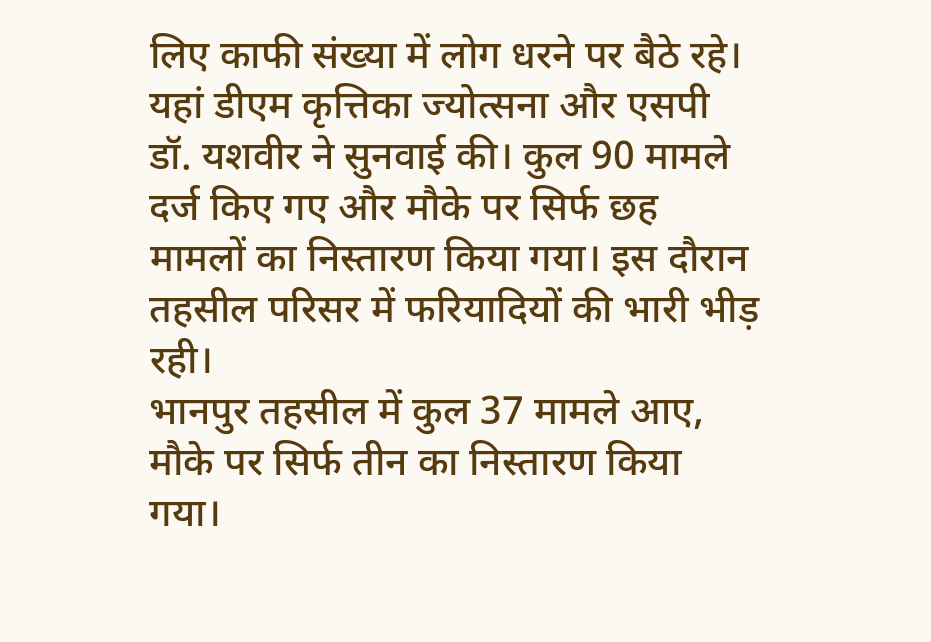लिए काफी संख्या में लोग धरने पर बैठे रहे। यहां डीएम कृत्तिका ज्योत्सना और एसपी डॉ. यशवीर ने सुनवाई की। कुल 90 मामले दर्ज किए गए और मौके पर सिर्फ छह मामलों का निस्तारण किया गया। इस दौरान तहसील परिसर में फरियादियों की भारी भीड़ रही।
भानपुर तहसील में कुल 37 मामले आए, मौके पर सिर्फ तीन का निस्तारण किया गया।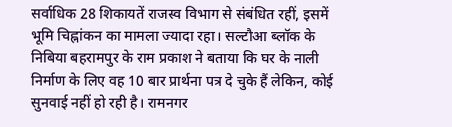सर्वाधिक 28 शिकायतें राजस्व विभाग से संबंधित रहीं, इसमें भूमि चिह्नांकन का मामला ज्यादा रहा। सल्टौआ ब्लॉक के निबिया बहरामपुर के राम प्रकाश ने बताया कि घर के नाली निर्माण के लिए वह 10 बार प्रार्थना पत्र दे चुके हैं लेकिन, कोई सुनवाई नहीं हो रही है। रामनगर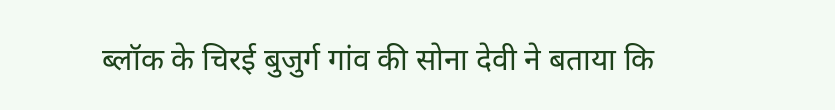ब्लॉक के चिरई बुजुर्ग गांव की सोना देवी ने बताया कि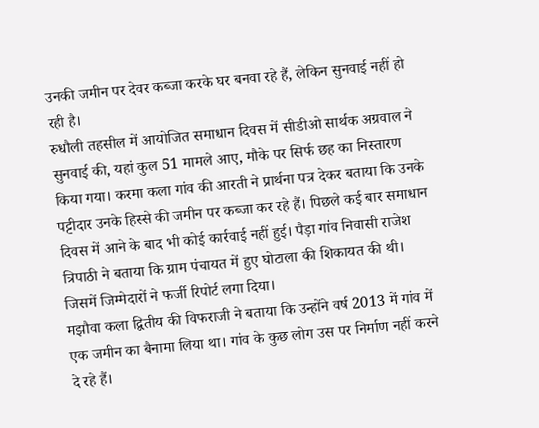उनकी जमीन पर देवर कब्जा करके घर बनवा रहे हैं, लेकिन सुनवाई नहीं हो रही है।
रुधौली तहसील में आयोजित समाधान दिवस में सीडीओ सार्थक अग्रवाल ने सुनवाई की, यहां कुल 51 मामले आए, मौके पर सिर्फ छह का निस्तारण किया गया। करमा कला गांव की आरती ने प्रार्थना पत्र देकर बताया कि उनके पट्टीदार उनके हिस्से की जमीन पर कब्जा कर रहे हैं। पिछले कई बार समाधान दिवस में आने के बाद भी कोई कार्रवाई नहीं हुई। पैड़ा गांव निवासी राजेश त्रिपाठी ने बताया कि ग्राम पंचायत में हुए घोटाला की शिकायत की थी। जिसमें जिम्मेदारों ने फर्जी रिपोर्ट लगा दिया।
मझौवा कला द्वितीय की विफराजी ने बताया कि उन्होंने वर्ष 2013 में गांव में एक जमीन का बैनामा लिया था। गांव के कुछ लोग उस पर निर्माण नहीं करने दे रहे हैं।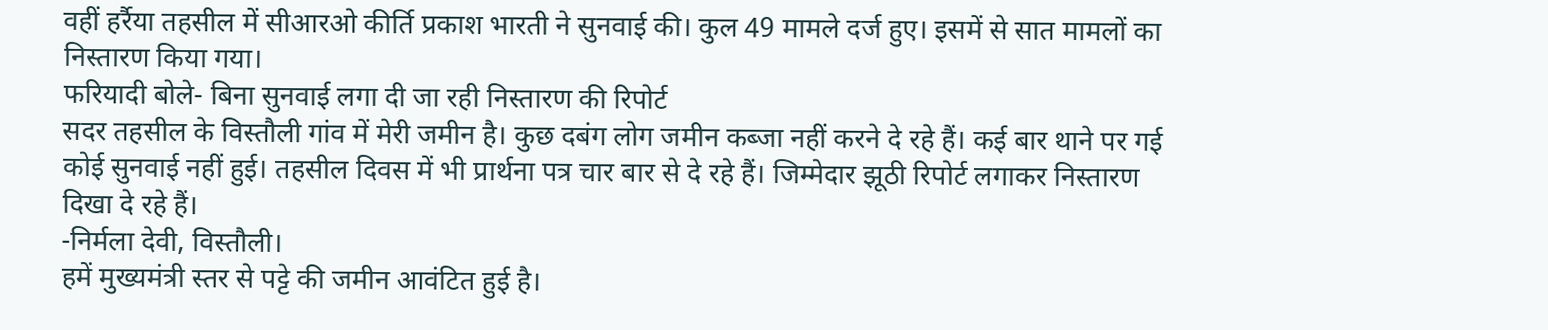वहीं हर्रैया तहसील में सीआरओ कीर्ति प्रकाश भारती ने सुनवाई की। कुल 49 मामले दर्ज हुए। इसमें से सात मामलों का निस्तारण किया गया।
फरियादी बोले- बिना सुनवाई लगा दी जा रही निस्तारण की रिपोर्ट
सदर तहसील के विस्तौली गांव में मेरी जमीन है। कुछ दबंग लोग जमीन कब्जा नहीं करने दे रहे हैं। कई बार थाने पर गई कोई सुनवाई नहीं हुई। तहसील दिवस में भी प्रार्थना पत्र चार बार से दे रहे हैं। जिम्मेदार झूठी रिपोर्ट लगाकर निस्तारण दिखा दे रहे हैं।
-निर्मला देवी, विस्तौली।
हमें मुख्यमंत्री स्तर से पट्टे की जमीन आवंटित हुई है।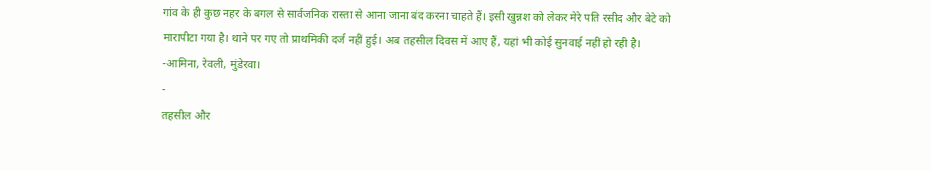गांव के ही कुछ नहर के बगल से सार्वजनिक रास्ता से आना जाना बंद करना चाहते हैं। इसी खुन्नश को लेकर मेरे पति रसीद और बेटे को मारापीटा गया है। थाने पर गए तो प्राथमिकी दर्ज नहीं हुई। अब तहसील दिवस में आए हैं, यहां भी कोई सुनवाई नहीं हो रही है।
-आमिना, रेवली, मुंडेरवा।
-
तहसील और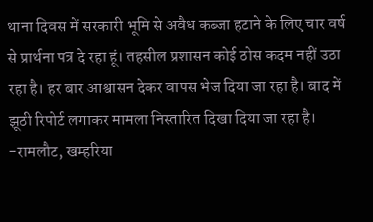थाना दिवस में सरकारी भूमि से अवैध कब्जा हटाने के लिए चार वर्ष से प्रार्थना पत्र दे रहा हूं। तहसील प्रशासन कोई ठोस कदम नहीं उठा रहा है। हर बार आश्वासन देकर वापस भेज दिया जा रहा है। बाद में झूठी रिपोर्ट लगाकर मामला निस्तारित दिखा दिया जा रहा है।
-रामलौट, खम्हरिया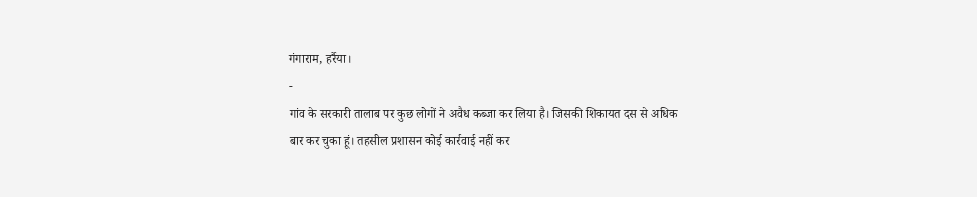गंगाराम, हर्रैया।
-
गांव के सरकारी तालाब पर कुछ लोगों ने अवैध कब्जा कर लिया है। जिसकी शिकायत दस से अधिक बार कर चुका हूं। तहसील प्रशासन कोई कार्रवाई नहीं कर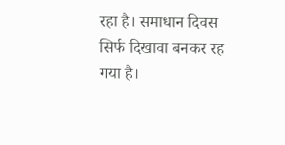रहा है। समाधान दिवस सिर्फ दिखावा बनकर रह गया है।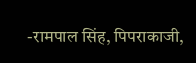-रामपाल सिंह, पिपराकाजी,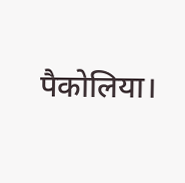पैकोलिया।